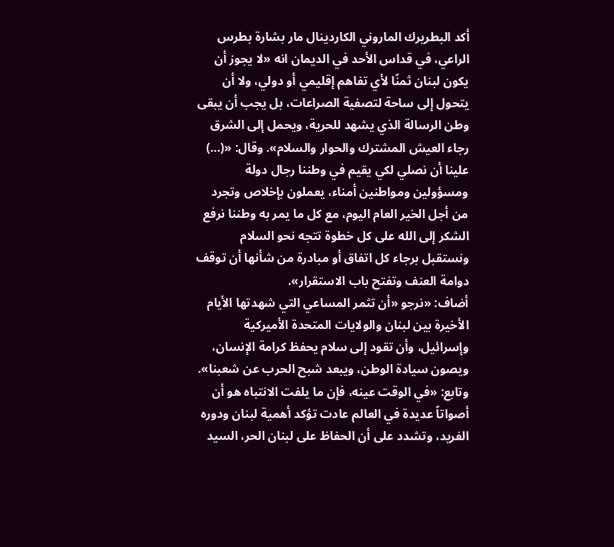أكد البطريرك الماروني الكاردينال مار بشارة بطرس الراعي، في قداس الأحد في الديمان انه «لا يجوز أن يكون لبنان ثمنًا لأي تفاهم إقليمي أو دولي، ولا أن يتحول إلى ساحة لتصفية الصراعات، بل يجب أن يبقى وطن الرسالة الذي يشهد للحرية، ويحمل إلى الشرق رجاء العيش المشترك والحوار والسلام». وقال: «(…) علينا أن نصلي لكي يقيم في وطننا رجال دولة ومسؤولين ومواطنين أمناء، يعملون بإخلاص وتجرد من أجل الخير العام اليوم، مع كل ما يمر به وطننا نرفع الشكر إلى الله على كل خطوة تتجه نحو السلام ونستقبل برجاء كل اتفاق أو مبادرة من شأنها أن توقف دوامة العنف وتفتح باب الاستقرار».
أضاف: «نرجو «أن تثمر المساعي التي شهدتها الأيام الأخيرة بين لبنان والولايات المتحدة الأميركية وإسرائيل، وأن تقود إلى سلام يحفظ كرامة الإنسان، ويصون سيادة الوطن، ويبعد شبح الحرب عن شعبنا».
وتابع: «في الوقت عينه، فإن ما يلفت الانتباه هو أن أصواتاً عديدة في العالم عادت تؤكد أهمية لبنان ودوره الفريد، وتشدد على أن الحفاظ على لبنان الحر، السيد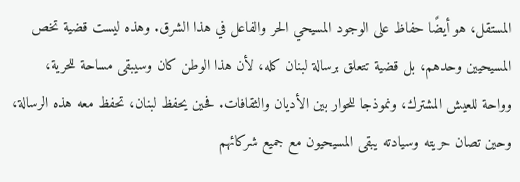المستقل، هو أيضًا حفاظ على الوجود المسيحي الحر والفاعل في هذا الشرق. وهذه ليست قضية تخص المسيحيين وحدهم، بل قضية تتعلق برسالة لبنان كله، لأن هذا الوطن كان وسيبقى مساحة للحرية، وواحة للعيش المشترك، ونموذجا للحوار بين الأديان والثقافات. فحين يحفظ لبنان، تحفظ معه هذه الرسالة، وحين تصان حريته وسيادته يبقى المسيحيون مع جميع شركائهم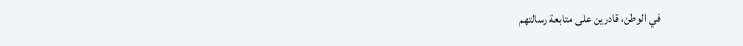في الوطن، قادرين على متابعة رسالتهم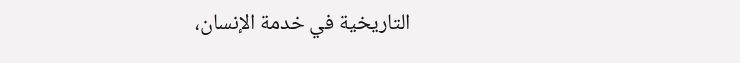التاريخية في خدمة الإنسان،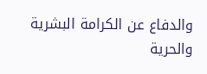والدفاع عن الكرامة البشرية والحرية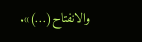والانفتاح(…)».